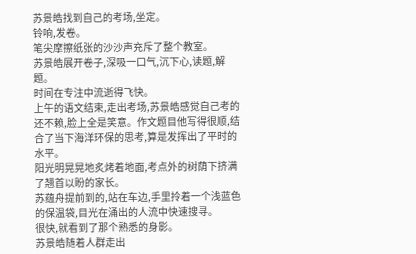苏景皓找到自己的考场,坐定。
铃响,发卷。
笔尖摩擦纸张的沙沙声充斥了整个教室。
苏景皓展开卷子,深吸一口气,沉下心,读题,解题。
时间在专注中流逝得飞快。
上午的语文结束,走出考场,苏景皓感觉自己考的还不赖,脸上全是笑意。作文题目他写得很顺,结合了当下海洋环保的思考,算是发挥出了平时的水平。
阳光明晃晃地炙烤着地面,考点外的树荫下挤满了翘首以盼的家长。
苏蕴舟提前到的,站在车边,手里拎着一个浅蓝色的保温袋,目光在涌出的人流中快速搜寻。
很快,就看到了那个熟悉的身影。
苏景皓随着人群走出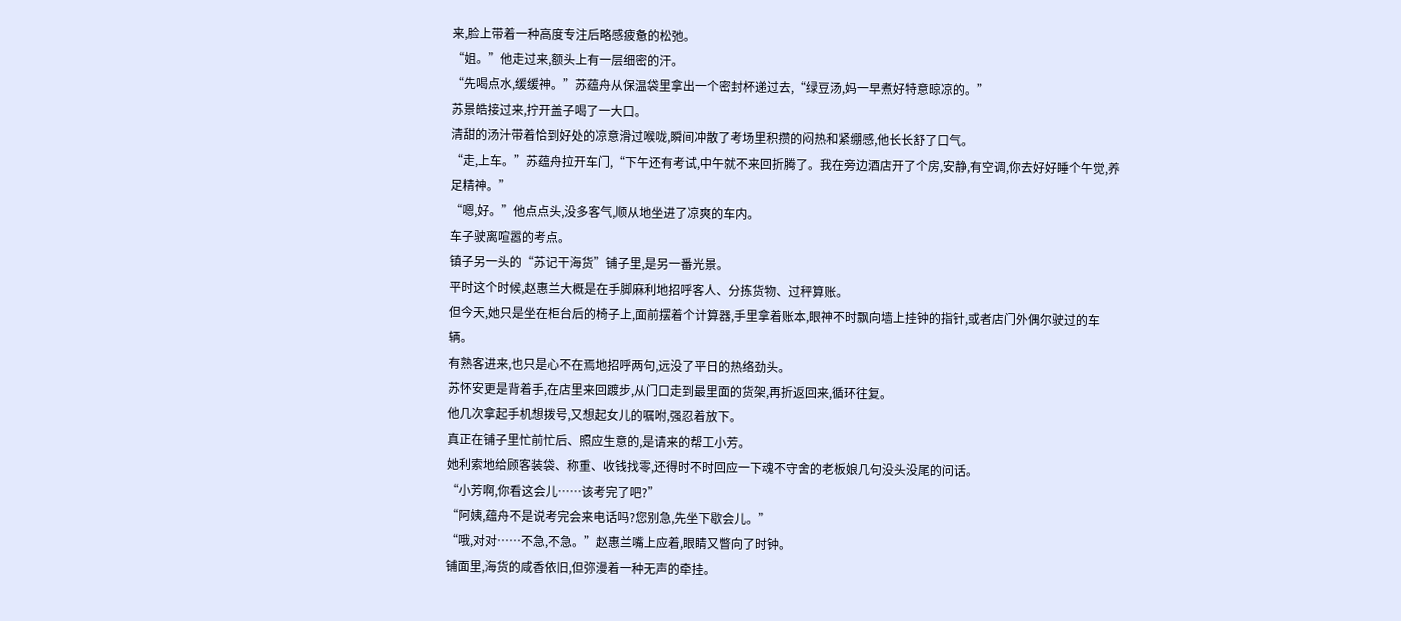来,脸上带着一种高度专注后略感疲惫的松弛。
“姐。”他走过来,额头上有一层细密的汗。
“先喝点水,缓缓神。”苏蕴舟从保温袋里拿出一个密封杯递过去,“绿豆汤,妈一早煮好特意晾凉的。”
苏景皓接过来,拧开盖子喝了一大口。
清甜的汤汁带着恰到好处的凉意滑过喉咙,瞬间冲散了考场里积攒的闷热和紧绷感,他长长舒了口气。
“走,上车。”苏蕴舟拉开车门,“下午还有考试,中午就不来回折腾了。我在旁边酒店开了个房,安静,有空调,你去好好睡个午觉,养足精神。”
“嗯,好。”他点点头,没多客气,顺从地坐进了凉爽的车内。
车子驶离喧嚣的考点。
镇子另一头的“苏记干海货”铺子里,是另一番光景。
平时这个时候,赵惠兰大概是在手脚麻利地招呼客人、分拣货物、过秤算账。
但今天,她只是坐在柜台后的椅子上,面前摆着个计算器,手里拿着账本,眼神不时飘向墙上挂钟的指针,或者店门外偶尔驶过的车辆。
有熟客进来,也只是心不在焉地招呼两句,远没了平日的热络劲头。
苏怀安更是背着手,在店里来回踱步,从门口走到最里面的货架,再折返回来,循环往复。
他几次拿起手机想拨号,又想起女儿的嘱咐,强忍着放下。
真正在铺子里忙前忙后、照应生意的,是请来的帮工小芳。
她利索地给顾客装袋、称重、收钱找零,还得时不时回应一下魂不守舍的老板娘几句没头没尾的问话。
“小芳啊,你看这会儿……该考完了吧?”
“阿姨,蕴舟不是说考完会来电话吗?您别急,先坐下歇会儿。”
“哦,对对……不急,不急。”赵惠兰嘴上应着,眼睛又瞥向了时钟。
铺面里,海货的咸香依旧,但弥漫着一种无声的牵挂。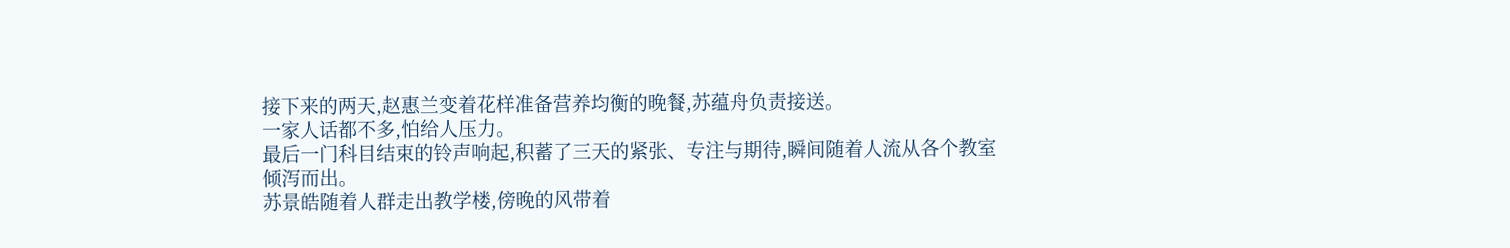接下来的两天,赵惠兰变着花样准备营养均衡的晚餐,苏蕴舟负责接送。
一家人话都不多,怕给人压力。
最后一门科目结束的铃声响起,积蓄了三天的紧张、专注与期待,瞬间随着人流从各个教室倾泻而出。
苏景皓随着人群走出教学楼,傍晚的风带着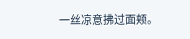一丝凉意拂过面颊。